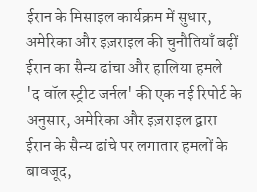ईरान के मिसाइल कार्यक्रम में सुधार, अमेरिका और इज़राइल की चुनौतियाँ बढ़ीं
ईरान का सैन्य ढांचा और हालिया हमले
'द वॉल स्ट्रीट जर्नल' की एक नई रिपोर्ट के अनुसार, अमेरिका और इज़राइल द्वारा ईरान के सैन्य ढांचे पर लगातार हमलों के बावजूद,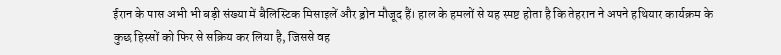ईरान के पास अभी भी बड़ी संख्या में बैलिस्टिक मिसाइलें और ड्रोन मौजूद हैं। हाल के हमलों से यह स्पष्ट होता है कि तेहरान ने अपने हथियार कार्यक्रम के कुछ हिस्सों को फिर से सक्रिय कर लिया है, जिससे वह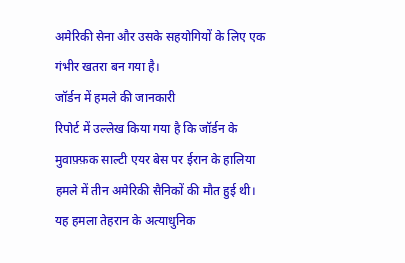अमेरिकी सेना और उसके सहयोगियों के लिए एक गंभीर खतरा बन गया है।
जॉर्डन में हमले की जानकारी
रिपोर्ट में उल्लेख किया गया है कि जॉर्डन के मुवाफ़्फ़क साल्टी एयर बेस पर ईरान के हालिया हमले में तीन अमेरिकी सैनिकों की मौत हुई थी। यह हमला तेहरान के अत्याधुनिक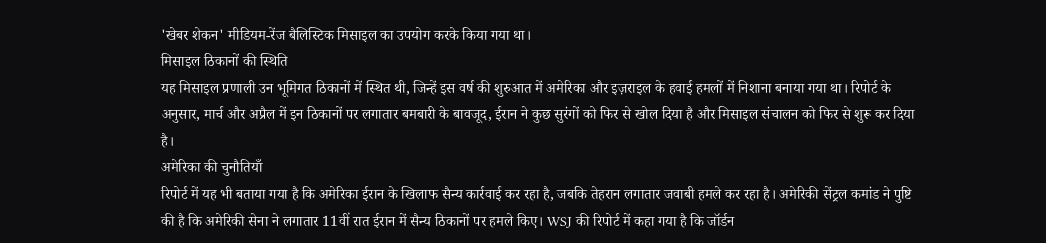'खेबर शेकन' मीडियम-रेंज बैलिस्टिक मिसाइल का उपयोग करके किया गया था।
मिसाइल ठिकानों की स्थिति
यह मिसाइल प्रणाली उन भूमिगत ठिकानों में स्थित थी, जिन्हें इस वर्ष की शुरुआत में अमेरिका और इज़राइल के हवाई हमलों में निशाना बनाया गया था। रिपोर्ट के अनुसार, मार्च और अप्रैल में इन ठिकानों पर लगातार बमबारी के बावजूद, ईरान ने कुछ सुरंगों को फिर से खोल दिया है और मिसाइल संचालन को फिर से शुरू कर दिया है।
अमेरिका की चुनौतियाँ
रिपोर्ट में यह भी बताया गया है कि अमेरिका ईरान के खिलाफ सैन्य कार्रवाई कर रहा है, जबकि तेहरान लगातार जवाबी हमले कर रहा है। अमेरिकी सेंट्रल कमांड ने पुष्टि की है कि अमेरिकी सेना ने लगातार 11वीं रात ईरान में सैन्य ठिकानों पर हमले किए। WSJ की रिपोर्ट में कहा गया है कि जॉर्डन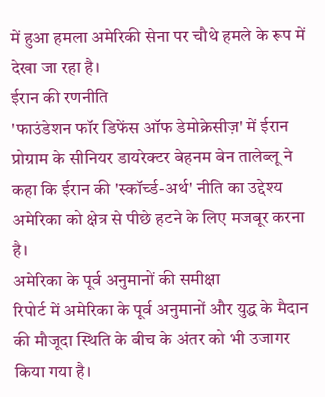में हुआ हमला अमेरिकी सेना पर चौथे हमले के रूप में देखा जा रहा है।
ईरान की रणनीति
'फाउंडेशन फॉर डिफेंस ऑफ डेमोक्रेसीज़' में ईरान प्रोग्राम के सीनियर डायरेक्टर बेहनम बेन तालेब्लू ने कहा कि ईरान की 'स्कॉर्च्ड-अर्थ' नीति का उद्देश्य अमेरिका को क्षेत्र से पीछे हटने के लिए मजबूर करना है।
अमेरिका के पूर्व अनुमानों की समीक्षा
रिपोर्ट में अमेरिका के पूर्व अनुमानों और युद्ध के मैदान की मौजूदा स्थिति के बीच के अंतर को भी उजागर किया गया है।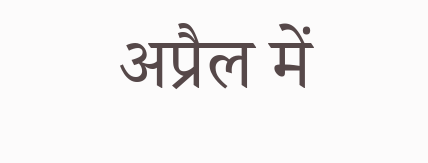अप्रैल में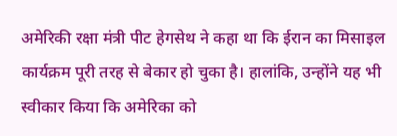अमेरिकी रक्षा मंत्री पीट हेगसेथ ने कहा था कि ईरान का मिसाइल कार्यक्रम पूरी तरह से बेकार हो चुका है। हालांकि, उन्होंने यह भी स्वीकार किया कि अमेरिका को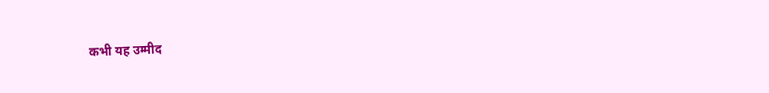कभी यह उम्मीद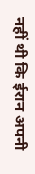नहीं थी कि ईरान अपनी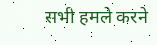सभी हमले करने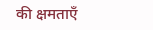की क्षमताएँ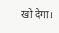खो देगा।